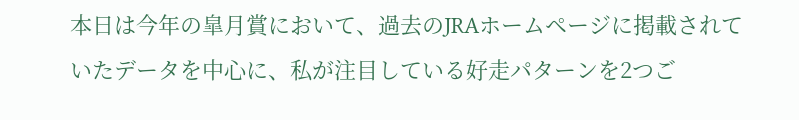本日は今年の皐月賞において、過去のJRAホームページに掲載されていたデータを中心に、私が注目している好走パターンを2つご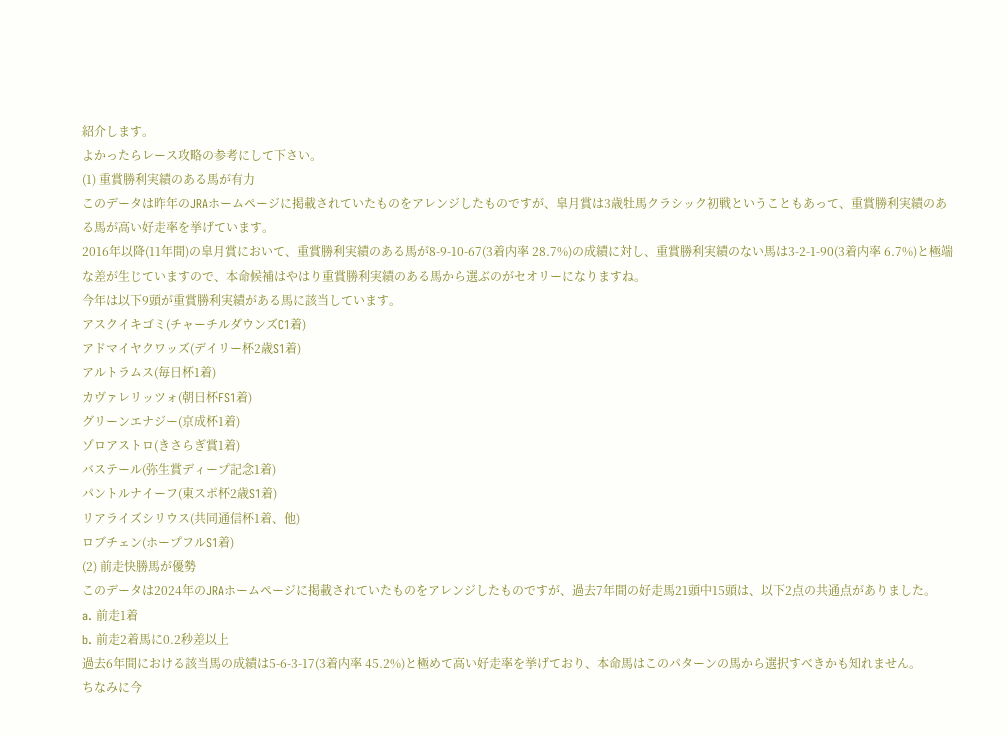紹介します。
よかったらレース攻略の参考にして下さい。
(1) 重賞勝利実績のある馬が有力
このデータは昨年のJRAホームページに掲載されていたものをアレンジしたものですが、皐月賞は3歳牡馬クラシック初戦ということもあって、重賞勝利実績のある馬が高い好走率を挙げています。
2016年以降(11年間)の皐月賞において、重賞勝利実績のある馬が8-9-10-67(3着内率 28.7%)の成績に対し、重賞勝利実績のない馬は3-2-1-90(3着内率 6.7%)と極端な差が生じていますので、本命候補はやはり重賞勝利実績のある馬から選ぶのがセオリーになりますね。
今年は以下9頭が重賞勝利実績がある馬に該当しています。
アスクイキゴミ(チャーチルダウンズC1着)
アドマイヤクワッズ(デイリー杯2歳S1着)
アルトラムス(毎日杯1着)
カヴァレリッツォ(朝日杯FS1着)
グリーンエナジー(京成杯1着)
ゾロアストロ(きさらぎ賞1着)
バステール(弥生賞ディープ記念1着)
パントルナイーフ(東スポ杯2歳S1着)
リアライズシリウス(共同通信杯1着、他)
ロブチェン(ホープフルS1着)
(2) 前走快勝馬が優勢
このデータは2024年のJRAホームページに掲載されていたものをアレンジしたものですが、過去7年間の好走馬21頭中15頭は、以下2点の共通点がありました。
a. 前走1着
b. 前走2着馬に0.2秒差以上
過去6年間における該当馬の成績は5-6-3-17(3着内率 45.2%)と極めて高い好走率を挙げており、本命馬はこのパターンの馬から選択すべきかも知れません。
ちなみに今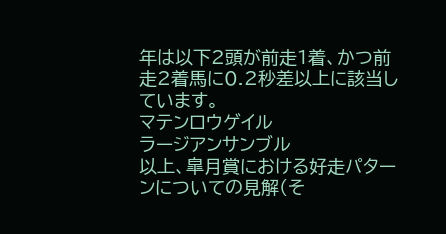年は以下2頭が前走1着、かつ前走2着馬に0.2秒差以上に該当しています。
マテンロウゲイル
ラージアンサンブル
以上、皐月賞における好走パターンについての見解(そ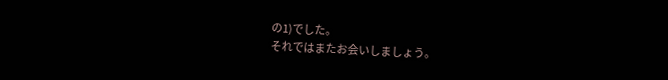の1)でした。
それではまたお会いしましょう。